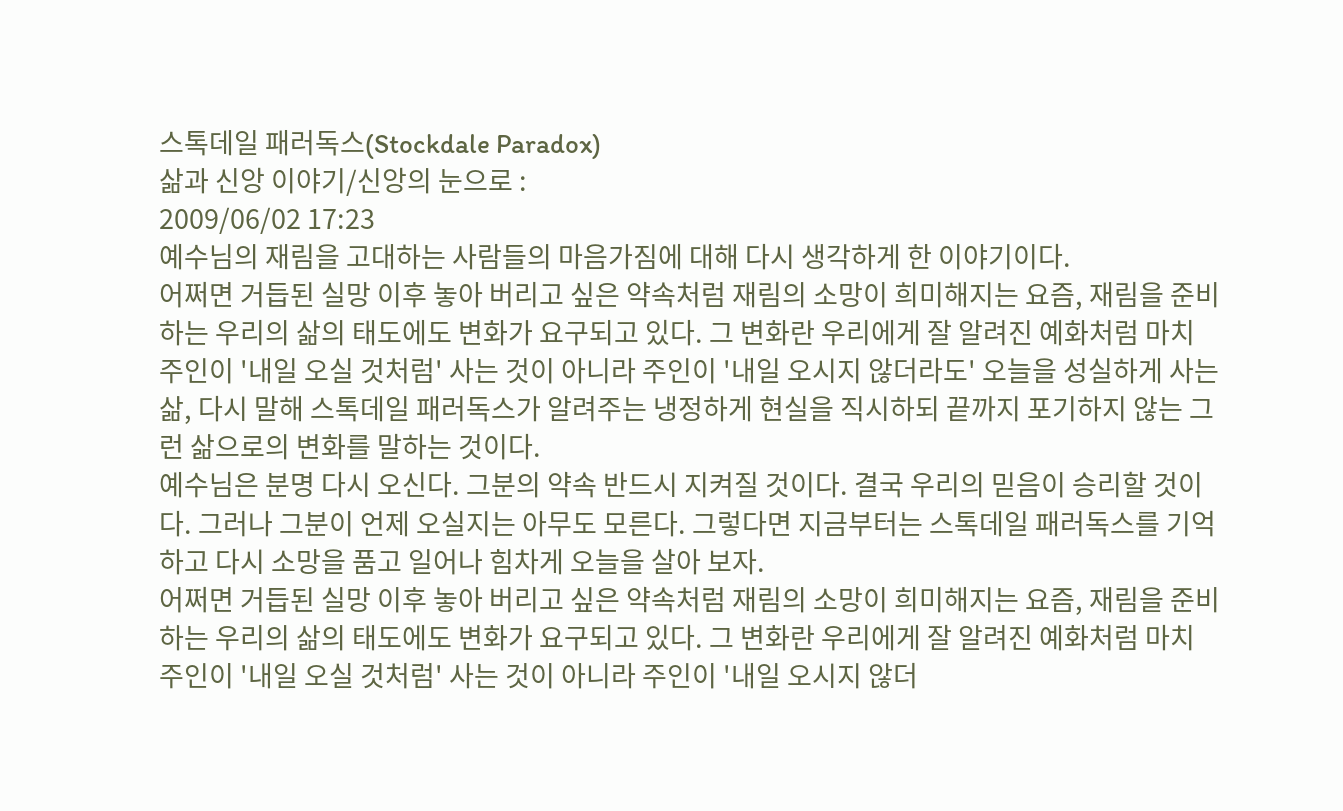스톡데일 패러독스(Stockdale Paradox)
삶과 신앙 이야기/신앙의 눈으로 :
2009/06/02 17:23
예수님의 재림을 고대하는 사람들의 마음가짐에 대해 다시 생각하게 한 이야기이다.
어쩌면 거듭된 실망 이후 놓아 버리고 싶은 약속처럼 재림의 소망이 희미해지는 요즘, 재림을 준비하는 우리의 삶의 태도에도 변화가 요구되고 있다. 그 변화란 우리에게 잘 알려진 예화처럼 마치 주인이 '내일 오실 것처럼' 사는 것이 아니라 주인이 '내일 오시지 않더라도' 오늘을 성실하게 사는 삶, 다시 말해 스톡데일 패러독스가 알려주는 냉정하게 현실을 직시하되 끝까지 포기하지 않는 그런 삶으로의 변화를 말하는 것이다.
예수님은 분명 다시 오신다. 그분의 약속 반드시 지켜질 것이다. 결국 우리의 믿음이 승리할 것이다. 그러나 그분이 언제 오실지는 아무도 모른다. 그렇다면 지금부터는 스톡데일 패러독스를 기억하고 다시 소망을 품고 일어나 힘차게 오늘을 살아 보자.
어쩌면 거듭된 실망 이후 놓아 버리고 싶은 약속처럼 재림의 소망이 희미해지는 요즘, 재림을 준비하는 우리의 삶의 태도에도 변화가 요구되고 있다. 그 변화란 우리에게 잘 알려진 예화처럼 마치 주인이 '내일 오실 것처럼' 사는 것이 아니라 주인이 '내일 오시지 않더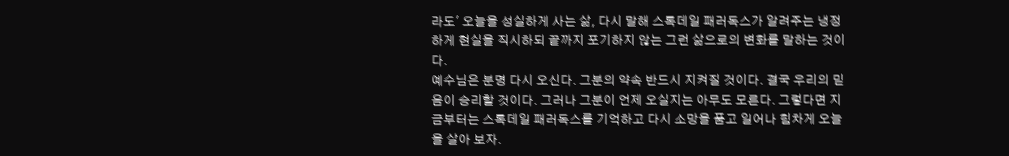라도' 오늘을 성실하게 사는 삶, 다시 말해 스톡데일 패러독스가 알려주는 냉정하게 현실을 직시하되 끝까지 포기하지 않는 그런 삶으로의 변화를 말하는 것이다.
예수님은 분명 다시 오신다. 그분의 약속 반드시 지켜질 것이다. 결국 우리의 믿음이 승리할 것이다. 그러나 그분이 언제 오실지는 아무도 모른다. 그렇다면 지금부터는 스톡데일 패러독스를 기억하고 다시 소망을 품고 일어나 힘차게 오늘을 살아 보자.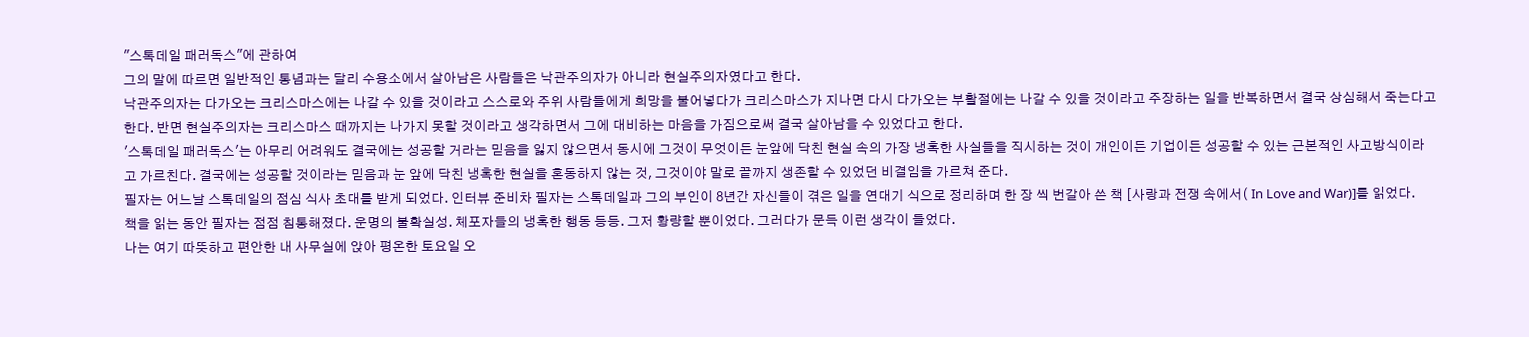"스톡데일 패러독스"에 관하여
그의 말에 따르면 일반적인 통념과는 달리 수용소에서 살아남은 사람들은 낙관주의자가 아니라 현실주의자였다고 한다.
낙관주의자는 다가오는 크리스마스에는 나갈 수 있을 것이라고 스스로와 주위 사람들에게 희망을 불어넣다가 크리스마스가 지나면 다시 다가오는 부활절에는 나갈 수 있을 것이라고 주장하는 일을 반복하면서 결국 상심해서 죽는다고 한다. 반면 현실주의자는 크리스마스 때까지는 나가지 못할 것이라고 생각하면서 그에 대비하는 마음을 가짐으로써 결국 살아남을 수 있었다고 한다.
'스톡데일 패러독스'는 아무리 어려워도 결국에는 성공할 거라는 믿음을 잃지 않으면서 동시에 그것이 무엇이든 눈앞에 닥친 현실 속의 가장 냉혹한 사실들을 직시하는 것이 개인이든 기업이든 성공할 수 있는 근본적인 사고방식이라고 가르친다. 결국에는 성공할 것이라는 믿음과 눈 앞에 닥친 냉혹한 현실을 혼동하지 않는 것, 그것이야 말로 끝까지 생존할 수 있었던 비결임을 가르쳐 준다.
필자는 어느날 스톡데일의 점심 식사 초대를 받게 되었다. 인터뷰 준비차 필자는 스톡데일과 그의 부인이 8년간 자신들이 겪은 일을 연대기 식으로 정리하며 한 장 씩 번갈아 쓴 책 [사랑과 전쟁 속에서( In Love and War)]를 읽었다.
책을 읽는 동안 필자는 점점 침통해졌다. 운명의 불확실성. 체포자들의 냉혹한 행동 등등. 그저 황량할 뿐이었다. 그러다가 문득 이런 생각이 들었다.
나는 여기 따뜻하고 편안한 내 사무실에 앉아 평온한 토요일 오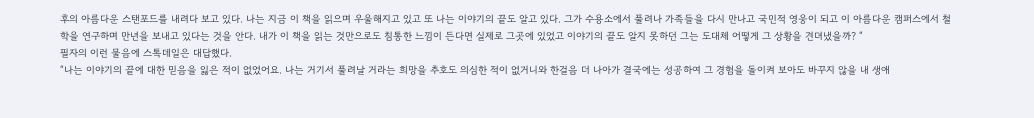후의 아름다운 스탠포드를 내려다 보고 있다. 나는 지금 이 책을 읽으며 우울해지고 있고 또 나는 이야기의 끝도 알고 있다. 그가 수용소에서 풀려나 가족들을 다시 만나고 국민적 영웅이 되고 이 아름다운 캠퍼스에서 철학을 연구하며 만년을 보내고 있다는 것을 안다. 내가 이 책을 읽는 것만으로도 침통한 느낌이 든다면 실제로 그곳에 있었고 이야기의 끝도 알지 못하던 그는 도대체 어떻게 그 상황을 견뎌냈을까? “
필자의 이런 물음에 스톡데일은 대답했다.
“나는 이야기의 끝에 대한 믿음을 잃은 적이 없었어요. 나는 거기서 풀려날 거라는 희망을 추호도 의심한 적이 없거니와 한걸음 더 나아가 결국에는 성공하여 그 경험을 돌이켜 보아도 바꾸지 않을 내 생애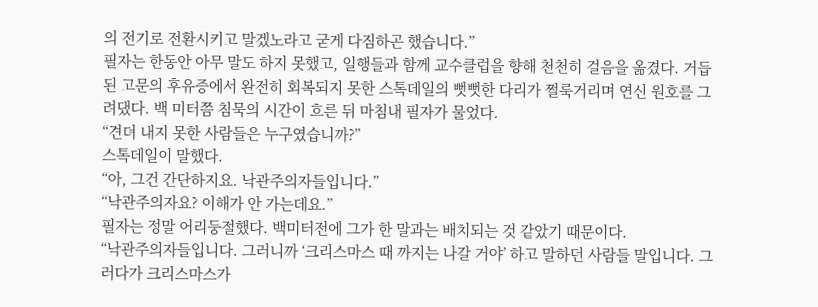의 전기로 전환시키고 말겠노라고 굳게 다짐하곤 했습니다.”
필자는 한동안 아무 말도 하지 못했고, 일행들과 함께 교수클럽을 향해 천천히 걸음을 옮겼다. 거듭된 고문의 후유증에서 완전히 회복되지 못한 스톡데일의 뻣뻣한 다리가 쩔룩거리며 연신 원호를 그려댔다. 백 미터쯤 침묵의 시간이 흐른 뒤 마침내 필자가 물었다.
“견뎌 내지 못한 사람들은 누구였습니까?”
스톡데일이 말했다.
“아, 그건 간단하지요. 낙관주의자들입니다.”
“낙관주의자요? 이해가 안 가는데요.”
필자는 정말 어리둥절했다. 백미터전에 그가 한 말과는 배치되는 것 같았기 때문이다.
“낙관주의자들입니다. 그러니까 ‘크리스마스 때 까지는 나갈 거야’ 하고 말하던 사람들 말입니다. 그러다가 크리스마스가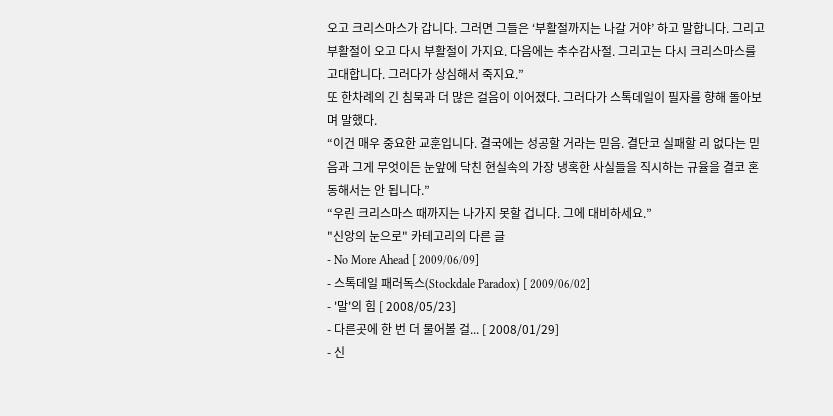오고 크리스마스가 갑니다. 그러면 그들은 ‘부활절까지는 나갈 거야’ 하고 말합니다. 그리고 부활절이 오고 다시 부활절이 가지요. 다음에는 추수감사절. 그리고는 다시 크리스마스를 고대합니다. 그러다가 상심해서 죽지요.”
또 한차례의 긴 침묵과 더 많은 걸음이 이어졌다. 그러다가 스톡데일이 필자를 향해 돌아보며 말했다.
“이건 매우 중요한 교훈입니다. 결국에는 성공할 거라는 믿음. 결단코 실패할 리 없다는 믿음과 그게 무엇이든 눈앞에 닥친 현실속의 가장 냉혹한 사실들을 직시하는 규율을 결코 혼동해서는 안 됩니다.”
“우린 크리스마스 때까지는 나가지 못할 겁니다. 그에 대비하세요.”
"신앙의 눈으로" 카테고리의 다른 글
- No More Ahead [ 2009/06/09]
- 스톡데일 패러독스(Stockdale Paradox) [ 2009/06/02]
- '말'의 힘 [ 2008/05/23]
- 다른곳에 한 번 더 물어볼 걸... [ 2008/01/29]
- 신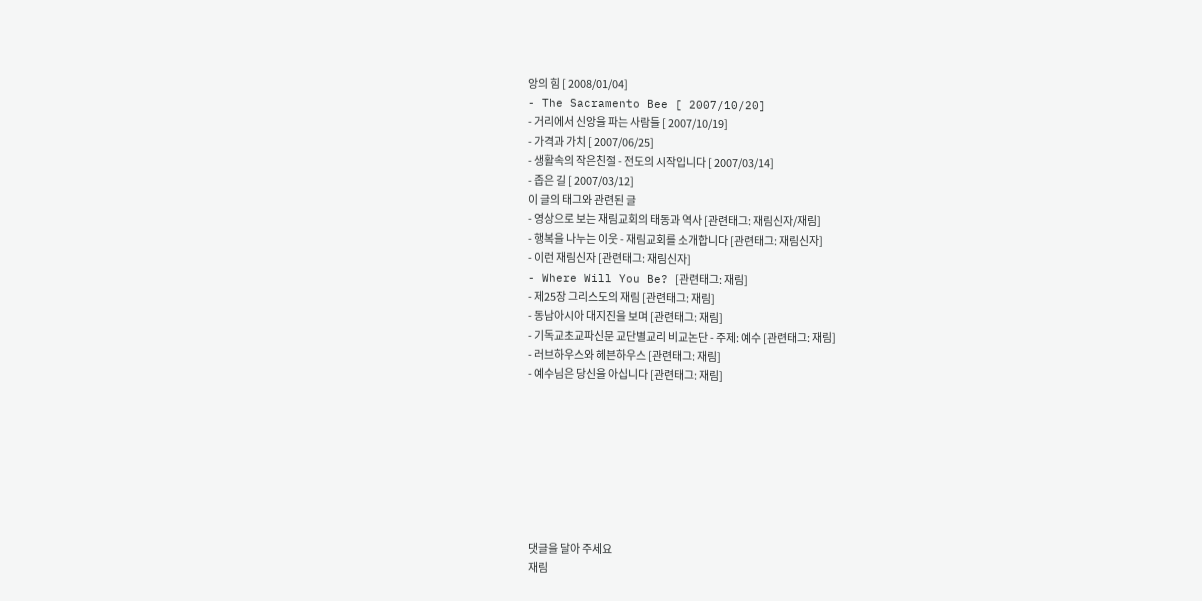앙의 힘 [ 2008/01/04]
- The Sacramento Bee [ 2007/10/20]
- 거리에서 신앙을 파는 사람들 [ 2007/10/19]
- 가격과 가치 [ 2007/06/25]
- 생활속의 작은친절 - 전도의 시작입니다 [ 2007/03/14]
- 좁은 길 [ 2007/03/12]
이 글의 태그와 관련된 글
- 영상으로 보는 재림교회의 태동과 역사 [관련태그: 재림신자/재림]
- 행복을 나누는 이웃 - 재림교회를 소개합니다 [관련태그: 재림신자]
- 이런 재림신자 [관련태그: 재림신자]
- Where Will You Be? [관련태그: 재림]
- 제25장 그리스도의 재림 [관련태그: 재림]
- 동남아시아 대지진을 보며 [관련태그: 재림]
- 기독교초교파신문 교단별교리 비교논단 - 주제: 예수 [관련태그: 재림]
- 러브하우스와 헤븐하우스 [관련태그: 재림]
- 예수님은 당신을 아십니다 [관련태그: 재림]








댓글을 달아 주세요
재림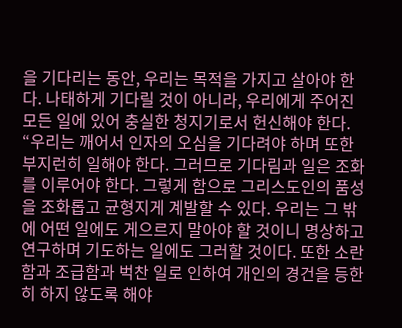을 기다리는 동안, 우리는 목적을 가지고 살아야 한다. 나태하게 기다릴 것이 아니라, 우리에게 주어진 모든 일에 있어 충실한 청지기로서 헌신해야 한다.
“우리는 깨어서 인자의 오심을 기다려야 하며 또한 부지런히 일해야 한다. 그러므로 기다림과 일은 조화를 이루어야 한다. 그렇게 함으로 그리스도인의 품성을 조화롭고 균형지게 계발할 수 있다. 우리는 그 밖에 어떤 일에도 게으르지 말아야 할 것이니 명상하고 연구하며 기도하는 일에도 그러할 것이다. 또한 소란함과 조급함과 벅찬 일로 인하여 개인의 경건을 등한히 하지 않도록 해야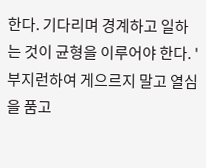한다. 기다리며 경계하고 일하는 것이 균형을 이루어야 한다. '부지런하여 게으르지 말고 열심을 품고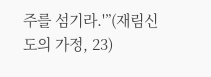주를 섬기라.'”(재림신도의 가정, 23)